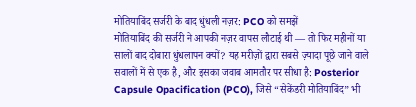मोतियाबिंद सर्जरी के बाद धुंधली नज़र: PCO को समझें
मोतियाबिंद की सर्जरी ने आपकी नज़र वापस लौटाई थी — तो फिर महीनों या सालों बाद दोबारा धुंधलापन क्यों? यह मरीज़ों द्वारा सबसे ज़्यादा पूछे जाने वाले सवालों में से एक है, और इसका जवाब आमतौर पर सीधा है: Posterior Capsule Opacification (PCO), जिसे “सेकेंडरी मोतियाबिंद” भी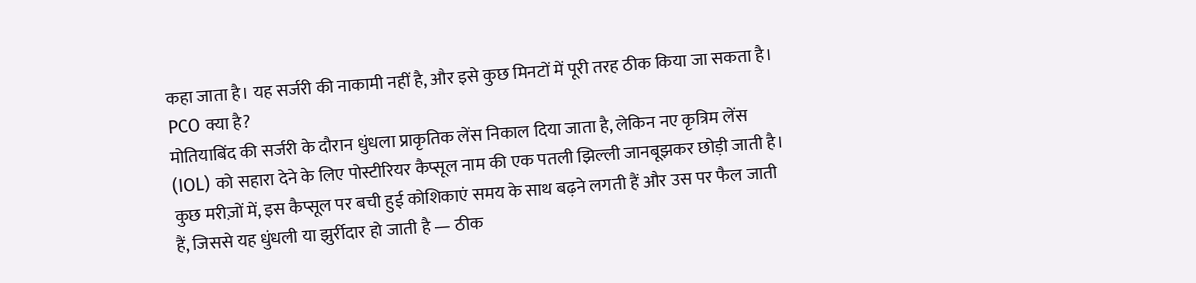कहा जाता है। यह सर्जरी की नाकामी नहीं है, और इसे कुछ मिनटों में पूरी तरह ठीक किया जा सकता है।
PCO क्या है?
मोतियाबिंद की सर्जरी के दौरान धुंधला प्राकृतिक लेंस निकाल दिया जाता है, लेकिन नए कृत्रिम लेंस (IOL) को सहारा देने के लिए पोस्टीरियर कैप्सूल नाम की एक पतली झिल्ली जानबूझकर छोड़ी जाती है। कुछ मरीज़ों में, इस कैप्सूल पर बची हुई कोशिकाएं समय के साथ बढ़ने लगती हैं और उस पर फैल जाती हैं, जिससे यह धुंधली या झुर्रीदार हो जाती है — ठीक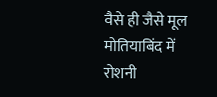वैसे ही जैसे मूल मोतियाबिंद में रोशनी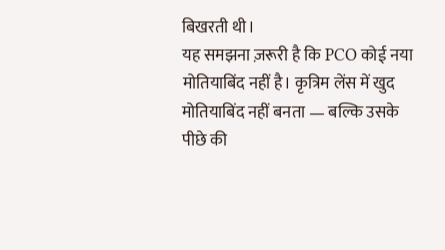बिखरती थी।
यह समझना ज़रूरी है कि PCO कोई नया मोतियाबिंद नहीं है। कृत्रिम लेंस में खुद मोतियाबिंद नहीं बनता — बल्कि उसके पीछे की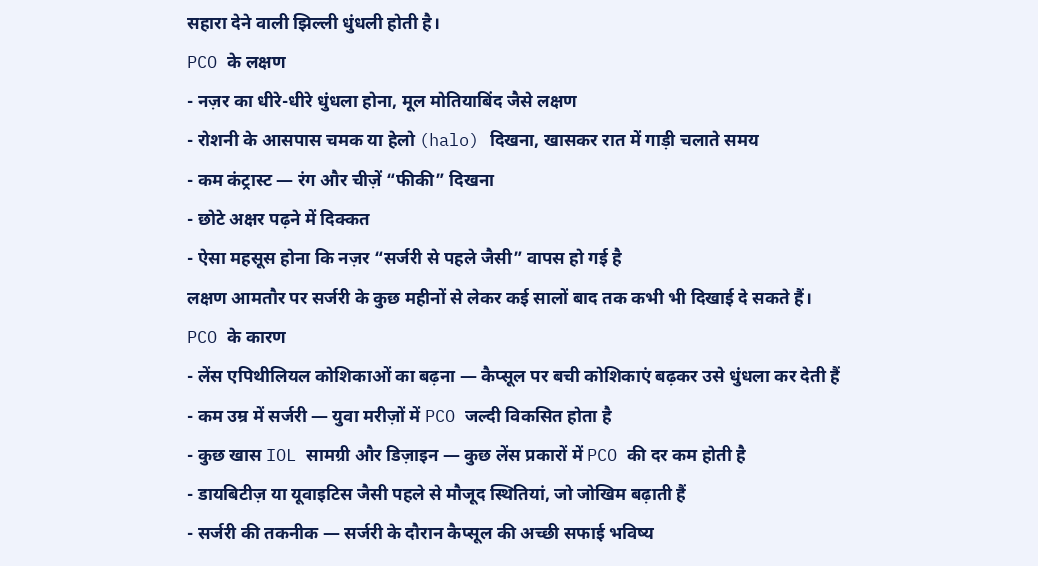सहारा देने वाली झिल्ली धुंधली होती है।
PCO के लक्षण
- नज़र का धीरे-धीरे धुंधला होना, मूल मोतियाबिंद जैसे लक्षण
- रोशनी के आसपास चमक या हेलो (halo) दिखना, खासकर रात में गाड़ी चलाते समय
- कम कंट्रास्ट — रंग और चीज़ें “फीकी” दिखना
- छोटे अक्षर पढ़ने में दिक्कत
- ऐसा महसूस होना कि नज़र “सर्जरी से पहले जैसी” वापस हो गई है
लक्षण आमतौर पर सर्जरी के कुछ महीनों से लेकर कई सालों बाद तक कभी भी दिखाई दे सकते हैं।
PCO के कारण
- लेंस एपिथीलियल कोशिकाओं का बढ़ना — कैप्सूल पर बची कोशिकाएं बढ़कर उसे धुंधला कर देती हैं
- कम उम्र में सर्जरी — युवा मरीज़ों में PCO जल्दी विकसित होता है
- कुछ खास IOL सामग्री और डिज़ाइन — कुछ लेंस प्रकारों में PCO की दर कम होती है
- डायबिटीज़ या यूवाइटिस जैसी पहले से मौजूद स्थितियां, जो जोखिम बढ़ाती हैं
- सर्जरी की तकनीक — सर्जरी के दौरान कैप्सूल की अच्छी सफाई भविष्य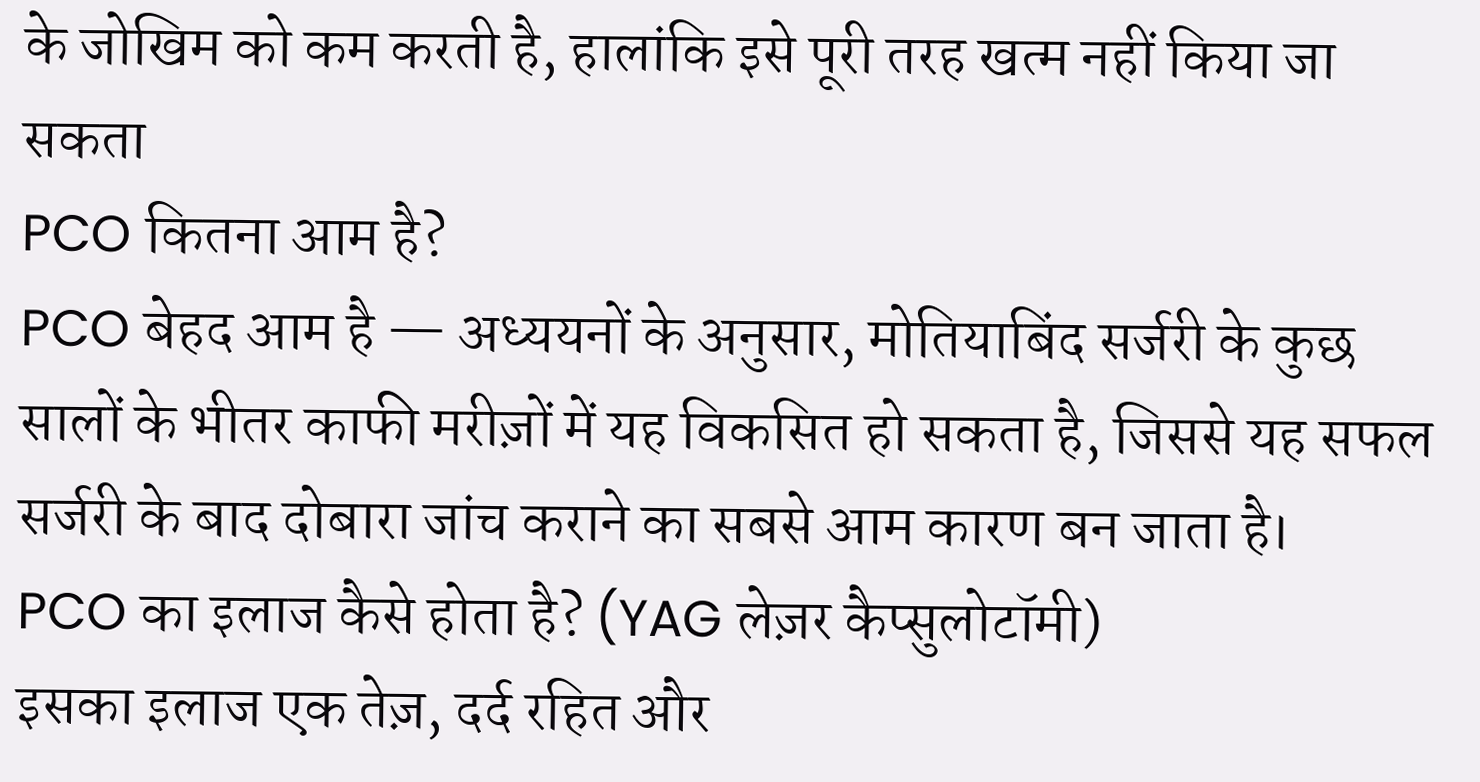के जोखिम को कम करती है, हालांकि इसे पूरी तरह खत्म नहीं किया जा सकता
PCO कितना आम है?
PCO बेहद आम है — अध्ययनों के अनुसार, मोतियाबिंद सर्जरी के कुछ सालों के भीतर काफी मरीज़ों में यह विकसित हो सकता है, जिससे यह सफल सर्जरी के बाद दोबारा जांच कराने का सबसे आम कारण बन जाता है।
PCO का इलाज कैसे होता है? (YAG लेज़र कैप्सुलोटॉमी)
इसका इलाज एक तेज़, दर्द रहित और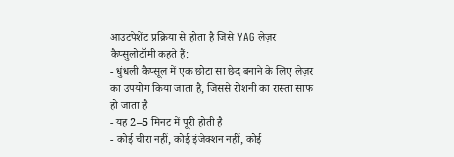आउटपेशेंट प्रक्रिया से होता है जिसे YAG लेज़र कैप्सुलोटॉमी कहते हैं:
- धुंधली कैप्सूल में एक छोटा सा छेद बनाने के लिए लेज़र का उपयोग किया जाता है, जिससे रोशनी का रास्ता साफ हो जाता है
- यह 2–5 मिनट में पूरी होती है
- कोई चीरा नहीं, कोई इंजेक्शन नहीं, कोई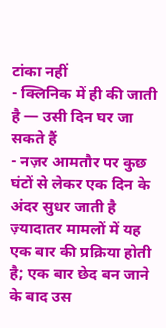टांका नहीं
- क्लिनिक में ही की जाती है — उसी दिन घर जा सकते हैं
- नज़र आमतौर पर कुछ घंटों से लेकर एक दिन के अंदर सुधर जाती है
ज़्यादातर मामलों में यह एक बार की प्रक्रिया होती है; एक बार छेद बन जाने के बाद उस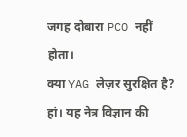जगह दोबारा PCO नहीं होता।
क्या YAG लेज़र सुरक्षित है?
हां। यह नेत्र विज्ञान की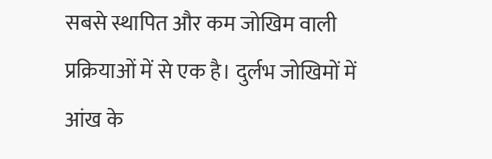सबसे स्थापित और कम जोखिम वाली प्रक्रियाओं में से एक है। दुर्लभ जोखिमों में आंख के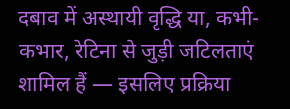दबाव में अस्थायी वृद्धि या, कभी-कभार, रेटिना से जुड़ी जटिलताएं शामिल हैं — इसलिए प्रक्रिया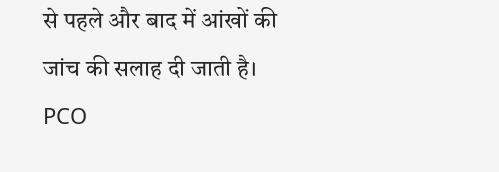से पहले और बाद में आंखों की जांच की सलाह दी जाती है।
PCO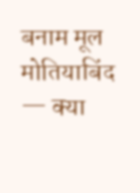बनाम मूल मोतियाबिंद — क्या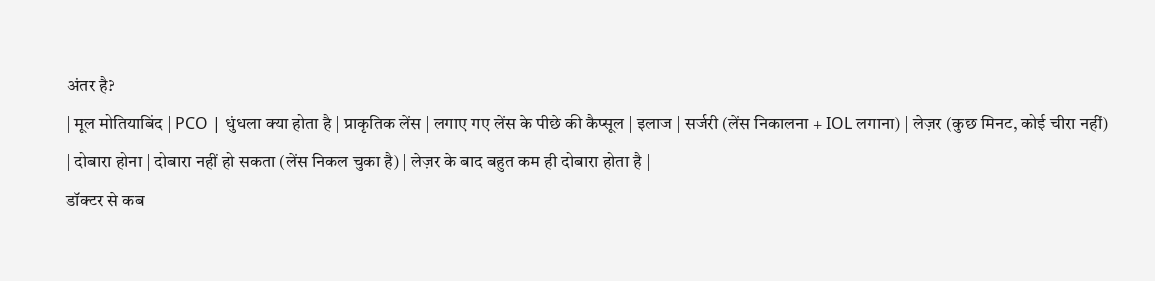अंतर है?
| मूल मोतियाबिंद | PCO | धुंधला क्या होता है | प्राकृतिक लेंस | लगाए गए लेंस के पीछे की कैप्सूल | इलाज | सर्जरी (लेंस निकालना + IOL लगाना) | लेज़र (कुछ मिनट, कोई चीरा नहीं) | दोबारा होना | दोबारा नहीं हो सकता (लेंस निकल चुका है) | लेज़र के बाद बहुत कम ही दोबारा होता है |
डॉक्टर से कब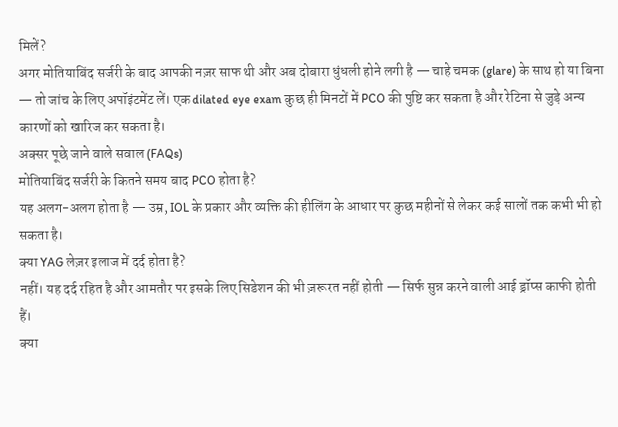मिलें?
अगर मोतियाबिंद सर्जरी के बाद आपकी नज़र साफ थी और अब दोबारा धुंधली होने लगी है — चाहे चमक (glare) के साथ हो या बिना — तो जांच के लिए अपॉइंटमेंट लें। एक dilated eye exam कुछ ही मिनटों में PCO की पुष्टि कर सकता है और रेटिना से जुड़े अन्य कारणों को खारिज कर सकता है।
अक्सर पूछे जाने वाले सवाल (FAQs)
मोतियाबिंद सर्जरी के कितने समय बाद PCO होता है?
यह अलग-अलग होता है — उम्र, IOL के प्रकार और व्यक्ति की हीलिंग के आधार पर कुछ महीनों से लेकर कई सालों तक कभी भी हो सकता है।
क्या YAG लेज़र इलाज में दर्द होता है?
नहीं। यह दर्द रहित है और आमतौर पर इसके लिए सिडेशन की भी ज़रूरत नहीं होती — सिर्फ सुन्न करने वाली आई ड्रॉप्स काफी होती हैं।
क्या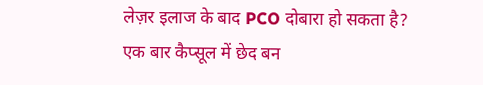लेज़र इलाज के बाद PCO दोबारा हो सकता है?
एक बार कैप्सूल में छेद बन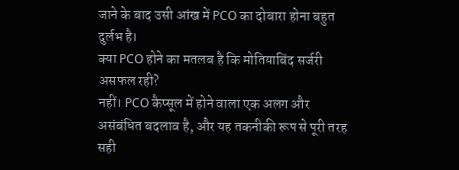जाने के बाद उसी आंख में PCO का दोबारा होना बहुत दुर्लभ है।
क्या PCO होने का मतलब है कि मोतियाबिंद सर्जरी असफल रही?
नहीं। PCO कैप्सूल में होने वाला एक अलग और असंबंधित बदलाव है, और यह तकनीकी रूप से पूरी तरह सही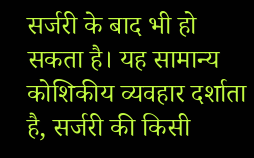सर्जरी के बाद भी हो सकता है। यह सामान्य कोशिकीय व्यवहार दर्शाता है, सर्जरी की किसी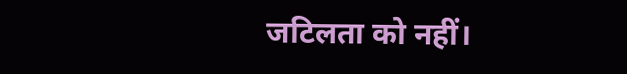जटिलता को नहीं।